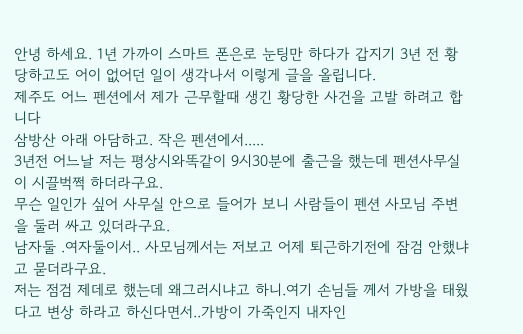안녕 하세요. 1년 가까이 스마트 폰은로 눈팅만 하다가 갑지기 3년 전 황당하고도 어이 없어던 일이 생각나서 이렇게 글을 올립니다.
제주도 어느 펜션에서 제가 근무할때 생긴 황당한 사건을 고발 하려고 합니다
삼방산 아래 아담하고. 작은 펜션에서.....
3년전 어느날 저는 평상시와똑같이 9시30분에 출근을 했는데 펜션사무실이 시끌벅쩍 하더라구요.
무슨 일인가 싶어 사무실 안으로 들어가 보니 사람들이 펜션 사모님 주변을 둘러 싸고 있더라구요.
남자둘 .여자둘이서.. 사모님께서는 저보고 어제 퇴근하기전에 잠검 안했냐고 묻더라구요.
저는 점검 제데로 했는데 왜그러시냐고 하니.여기 손님들 께서 가방을 태웠다고 변상 하라고 하신다면서..가방이 가죽인지 내자인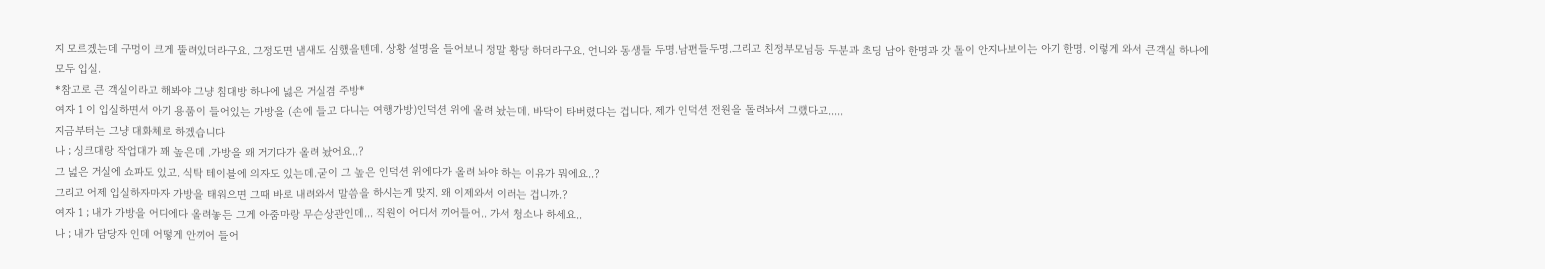지 모르겠는데 구멍이 크게 뚤려있더라구요. 그정도면 냄새도 심했을텐데. 상황 설명을 들어보니 정말 황당 하더라구요. 언니와 동생들 두명.남편들두명.그리고 친정부모님등 두분과 초딩 남아 한명과 갓 돌이 안지나보이는 아기 한명. 이렇게 와서 큰객실 하나에 모두 입실.
*참고로 큰 객실이라고 해봐야 그냥 침대방 하나에 넗은 거실겸 주방*
여자 1 이 입실하면서 아기 용품이 들어있는 가방을 (손에 들고 다니는 여행가방)인덕션 위에 올려 놨는데. 바닥이 타버렸다는 겁니다. 제가 인덕션 전원을 돌려놔서 그랬다고.....
지금부터는 그냥 대화체로 하겠습니다
나 ; 싱크대랑 작업대가 꽤 높은데 .가방을 왜 거기다가 올려 놨어요..?
그 넖은 거실에 쇼파도 있고. 식탁 테이블에 의자도 있는데.굳이 그 높은 인덕션 위에다가 올려 놔야 하는 이유가 뭐에요..?
그리고 어제 입실하자마자 가방을 태워으면 그때 바로 내려와서 말씀을 하시는게 맞지. 왜 이제와서 이러는 겁니까.?
여자 1 ; 내가 가방을 어디에다 올려놓든 그게 아줌마랑 무슨상관인데... 직원이 어디서 끼어들어.. 가서 청소나 하세요..
나 ; 내가 담당자 인데 어떻게 안끼어 들어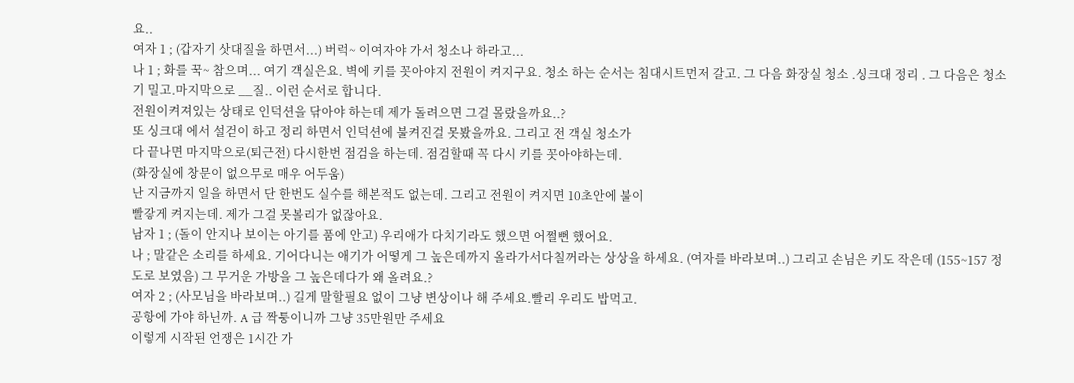요..
여자 1 ; (갑자기 삿대질을 하면서...) 버럭~ 이여자야 가서 청소나 하라고...
나 1 ; 화를 꾹~ 참으며... 여기 걕실은요. 벽에 키를 꼿아야지 전원이 켜지구요. 청소 하는 순서는 침대시트먼저 갈고. 그 다음 화장실 청소 .싱크대 정리 . 그 다음은 청소기 밀고.마지막으로 __질.. 이런 순서로 합니다.
전원이켜져있는 상태로 인덕션을 닦아야 하는데 제가 돌려으면 그걸 몰랐을까요..?
또 싱크대 에서 설걷이 하고 정리 하면서 인덕션에 불켜진걸 못봤을까요. 그리고 전 객실 청소가
다 끝나면 마지막으로(퇴근전) 다시한번 점검을 하는데. 점검할때 꼭 다시 키를 꼿아야하는데.
(화장실에 창문이 없으무로 매우 어두움)
난 지금까지 일을 하면서 단 한번도 실수를 해본적도 없는데. 그리고 전원이 켜지면 10초안에 불이
빨갛게 켜지는데. 제가 그걸 못볼리가 없잖아요.
남자 1 ; (돌이 안지나 보이는 아기를 품에 안고) 우리애가 다치기라도 했으면 어쩔뻔 했어요.
나 ; 말같은 소리를 하세요. 기어다니는 애기가 어떻게 그 높은데까지 올라가서다칠꺼라는 상상을 하세요. (여자를 바라보며..) 그리고 손님은 키도 작은데 (155~157 정도로 보였음) 그 무거운 가방을 그 높은데다가 왜 올려요.?
여자 2 ; (사모님을 바라보며..) 길게 말할필요 없이 그냥 변상이나 해 주세요.빨리 우리도 밥먹고.
공항에 가야 하닌까. A 급 짝퉁이니까 그냥 35만원만 주세요
이렇게 시작된 언쟁은 1시간 가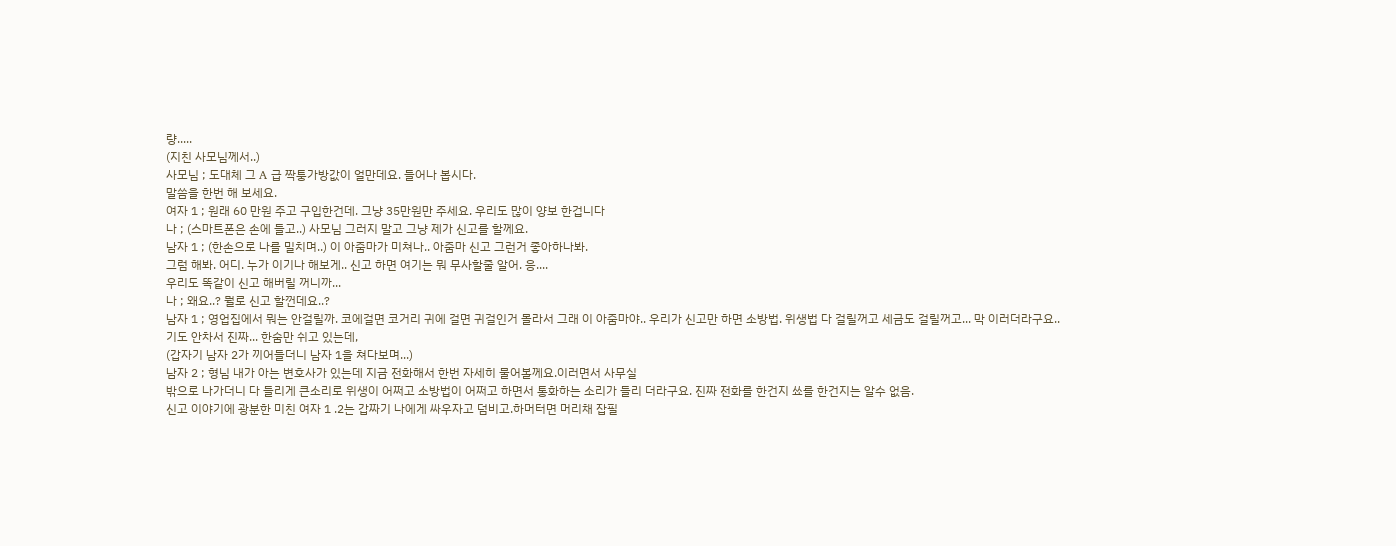량.....
(지친 사모님께서..)
사모님 ; 도대체 그 A 급 짝퉁가방값이 얼만데요. 들어나 봅시다.
말씀을 한번 해 보세요.
여자 1 ; 원래 60 만원 주고 구입한건데. 그냥 35만원만 주세요. 우리도 많이 양보 한겁니다
나 ; (스마트폰은 손에 들고..) 사모님 그러지 말고 그냥 제가 신고를 할께요.
남자 1 ; (한손으로 나를 밀치며..) 이 아줌마가 미쳐나.. 아줌마 신고 그런거 좋아하나봐.
그럼 해봐. 어디. 누가 이기나 해보게.. 신고 하면 여기는 뭐 무사할줄 알어. 응....
우리도 똑같이 신고 해버릴 꺼니까...
나 ; 왜요..? 뭘로 신고 할껀데요..?
남자 1 ; 영업집에서 뭐는 안걸릴까. 코에걸면 코거리 귀에 걸면 귀걸인거 몰라서 그래 이 아줌마야.. 우리가 신고만 하면 소방법. 위생법 다 걸릴꺼고 세금도 걸릴꺼고... 막 이러더라구요..
기도 안차서 진짜... 한숨만 쉬고 있는데,
(갑자기 남자 2가 끼어들더니 남자 1을 쳐다보며...)
남자 2 ; 형님 내가 아는 변호사가 있는데 지금 전화해서 한번 자세히 물어볼께요.이러면서 사무실
밖으로 나가더니 다 들리게 큰소리로 위생이 어쩌고 소방법이 어쩌고 하면서 통화하는 소리가 들리 더라구요. 진짜 전화를 한건지 쑈를 한건지는 알수 없음.
신고 이야기에 광분한 미친 여자 1 .2는 갑짜기 나에게 싸우자고 덤비고.하머터면 머리채 잡필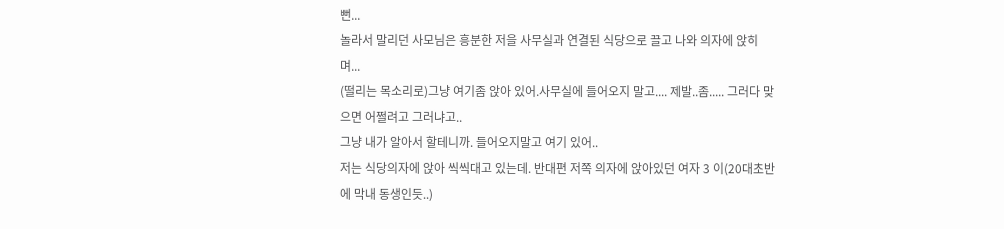뻔...
놀라서 말리던 사모님은 흥분한 저을 사무실과 연결된 식당으로 끌고 나와 의자에 앉히며...
(떨리는 목소리로)그냥 여기좀 앉아 있어.사무실에 들어오지 말고.... 제발..좀..... 그러다 맞으면 어쩔려고 그러냐고..
그냥 내가 알아서 할테니까. 들어오지말고 여기 있어..
저는 식당의자에 앉아 씩씩대고 있는데. 반대편 저쪽 의자에 앉아있던 여자 3 이(20대초반에 막내 동생인듯..)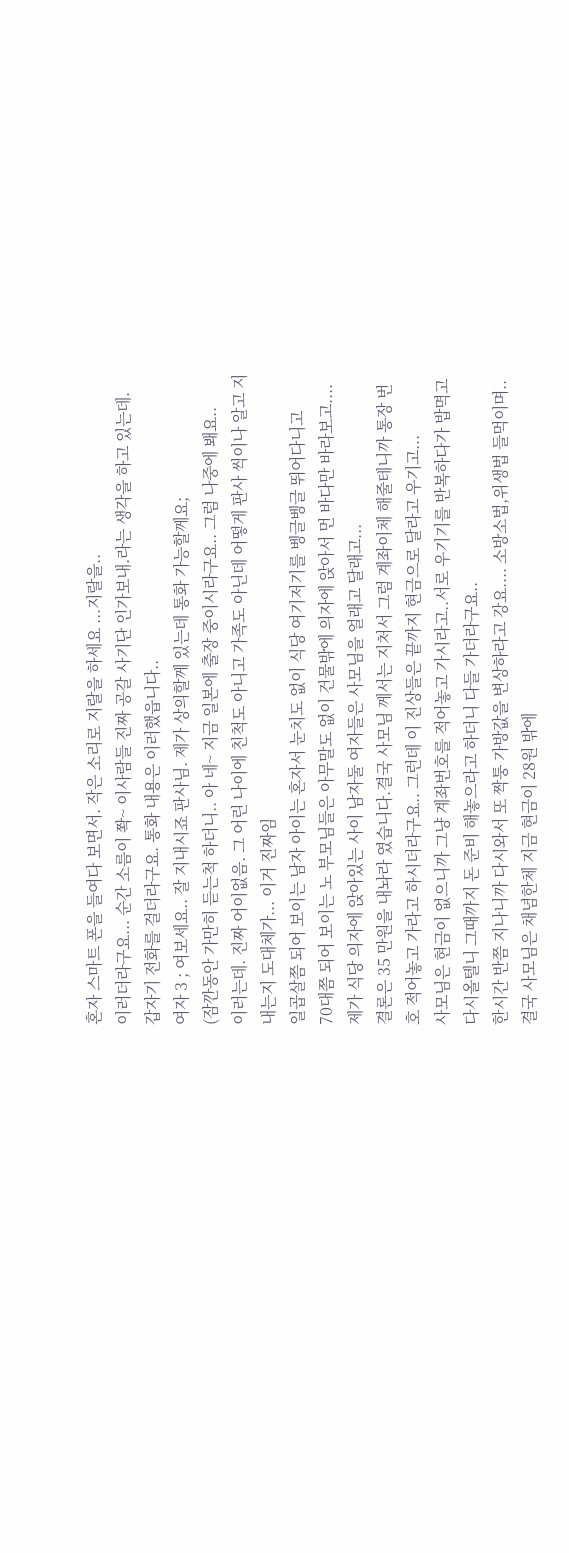혼자 스마트 폰을 들여다 보면서. 작은 소리로 지랄을 하세요 ...지랄을..
이러더라구요... 순간 소름이 쫙~ 이사람들 진짜 공갈 사기단 인가보내.라는 생각을 하고 있는데.
갑자기 전화를 걸더라구요. 통화 내용은 이러했읍니다..
여자 3 ; 여보세요.. 잘 지내시죠 판사님. 제가 상의할께 있는데 통화 가능할께요;
(잠깐동안 가만히 듣는척 하더니.. 아 네~ 지금 일본에 출장 중이시라구요.. 그럼 나중에 봬요..
이러는데. 진짜 어이없음. 그 어린 나이에 친척도 아니고 가족도 아닌데 어떻게 판사 씩이나 알고 지내는지 도대체가... 이거 진짜임
일곱살쯤 되어 보이는 남자 아이는 혼자서 눈치도 없이 식당 여기저기를 벵글벵글 뛰어다니고
70대쯤 되어 보이는 노 부모님들은 아무말도 없이 건물밖에 의자에 앉아서 먼 바다만 바라보고....
제가 식당 의자에 앉아있는 사이 남자둘 여자들은 사모님을 얼래고 달래고...
결론은 35 만원을 내놔라 였습니다.결국 사모님 께서는 지처서 그럼 계좌이체 해줄테니까 통장 번호 적어놓고 가라고 하시더라구요.. 그런데 이 진상들은 끝까지 현금으로 달라고 우기고...
사모님은 현금이 없으니까 그냥 계좌번호를 적어놓고 가시라고..서로 우기기를 반복하다가 밥멱고
다시올텔니 그때까지 돈 준비 해놓으라고 하더니 다들 가더라구요..
한시간 반쯤 지나니까 다시와서 또 짝퉁 가방값을 변상하라고 강요.... 소방소법,위생법 들먹이며..
결국 사모님은 채념한체 지금 현금이 28원 밖에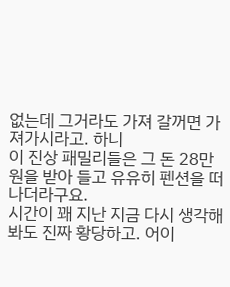없는데 그거라도 가져 갈꺼면 가져가시라고. 하니
이 진상 패밀리들은 그 돈 28만원을 받아 들고 유유히 펜션을 떠나더라구요.
시간이 꽤 지난 지금 다시 생각해봐도 진짜 황당하고. 어이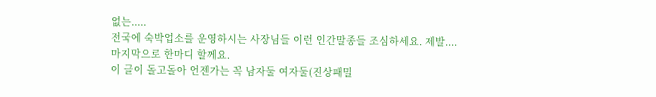없는.....
전국에 숙박업소를 운영하시는 사장님들 이런 인간말종들 조심하세요. 제발....
마지막으로 한마디 할께요.
이 글이 돌고돌아 언젠가는 꼭 남자둘 여자둘(진상패밀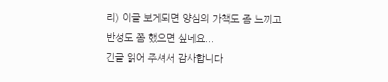리) 이글 보게되면 양심의 가책도 좀 느끼고
반성도 쫌 했으면 싶네요...
긴글 읽어 주셔서 감사합니다